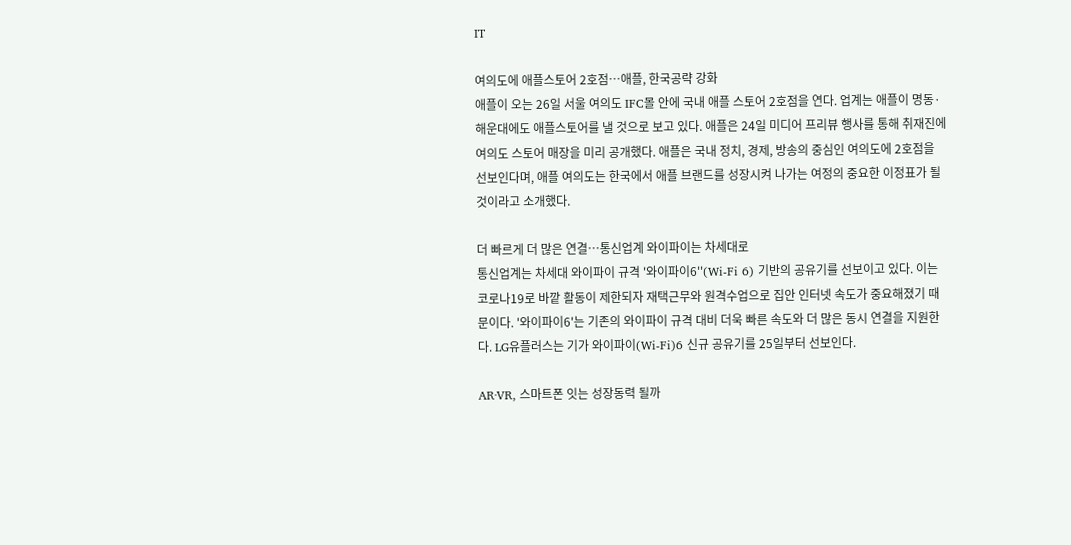IT

여의도에 애플스토어 2호점…애플, 한국공략 강화
애플이 오는 26일 서울 여의도 IFC몰 안에 국내 애플 스토어 2호점을 연다. 업계는 애플이 명동·해운대에도 애플스토어를 낼 것으로 보고 있다. 애플은 24일 미디어 프리뷰 행사를 통해 취재진에 여의도 스토어 매장을 미리 공개했다. 애플은 국내 정치, 경제, 방송의 중심인 여의도에 2호점을 선보인다며, 애플 여의도는 한국에서 애플 브랜드를 성장시켜 나가는 여정의 중요한 이정표가 될 것이라고 소개했다.

더 빠르게 더 많은 연결…통신업계 와이파이는 차세대로
통신업계는 차세대 와이파이 규격 '와이파이6''(Wi-Fi 6) 기반의 공유기를 선보이고 있다. 이는 코로나19로 바깥 활동이 제한되자 재택근무와 원격수업으로 집안 인터넷 속도가 중요해졌기 때문이다. '와이파이6'는 기존의 와이파이 규격 대비 더욱 빠른 속도와 더 많은 동시 연결을 지원한다. LG유플러스는 기가 와이파이(Wi-Fi)6 신규 공유기를 25일부터 선보인다.

AR·VR, 스마트폰 잇는 성장동력 될까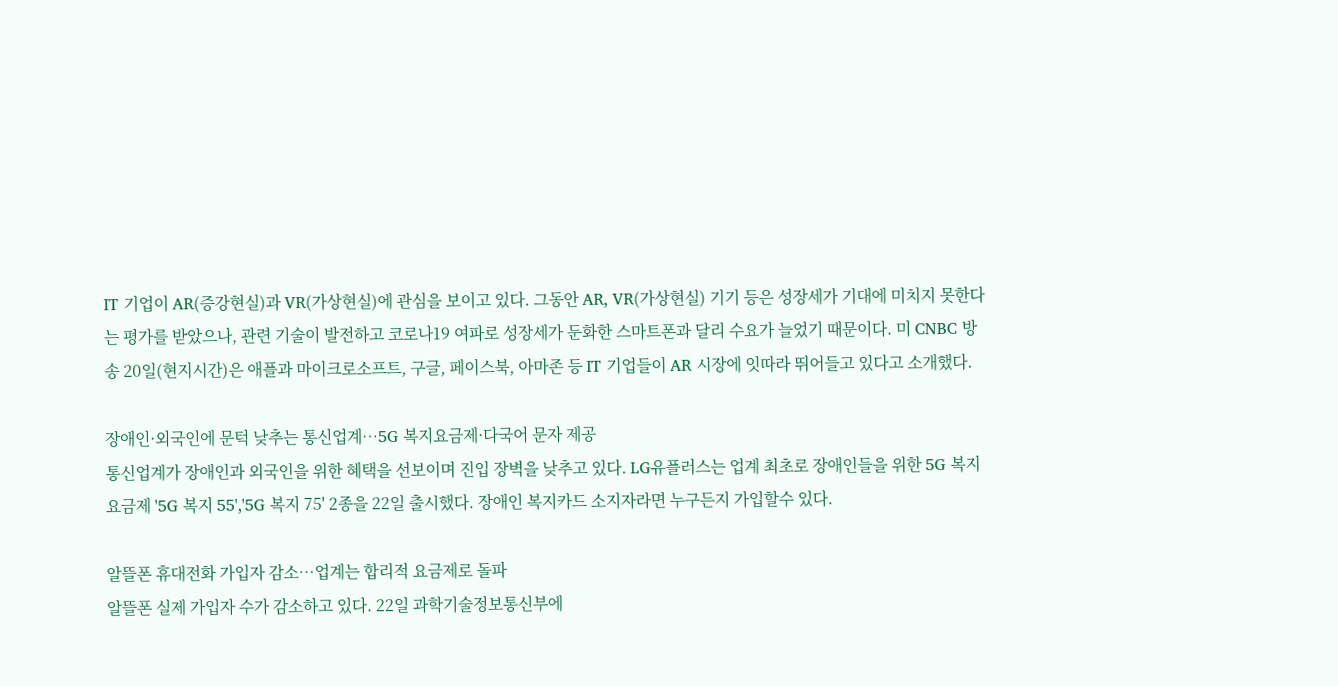IT 기업이 AR(증강현실)과 VR(가상현실)에 관심을 보이고 있다. 그동안 AR, VR(가상현실) 기기 등은 성장세가 기대에 미치지 못한다는 평가를 받았으나, 관련 기술이 발전하고 코로나19 여파로 성장세가 둔화한 스마트폰과 달리 수요가 늘었기 때문이다. 미 CNBC 방송 20일(현지시간)은 애플과 마이크로소프트, 구글, 페이스북, 아마존 등 IT 기업들이 AR 시장에 잇따라 뛰어들고 있다고 소개했다.

장애인·외국인에 문턱 낮추는 통신업계…5G 복지요금제·다국어 문자 제공
통신업계가 장애인과 외국인을 위한 혜택을 선보이며 진입 장벽을 낮추고 있다. LG유플러스는 업계 최초로 장애인들을 위한 5G 복지요금제 '5G 복지 55','5G 복지 75' 2종을 22일 출시했다. 장애인 복지카드 소지자라면 누구든지 가입할수 있다.

알뜰폰 휴대전화 가입자 감소…업계는 합리적 요금제로 돌파
알뜰폰 실제 가입자 수가 감소하고 있다. 22일 과학기술정보통신부에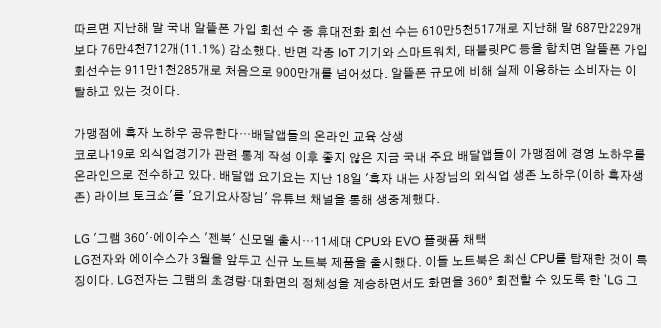따르면 지난해 말 국내 알뜰폰 가입 회선 수 중 휴대전화 회선 수는 610만5천517개로 지난해 말 687만229개보다 76만4천712개(11.1%) 감소했다. 반면 각종 IoT 기기와 스마트워치, 태블릿PC 등을 합치면 알뜰폰 가입 회선수는 911만1천285개로 처음으로 900만개를 넘어섰다. 알뜰폰 규모에 비해 실제 이용하는 소비자는 이탈하고 있는 것이다.

가맹점에 흑자 노하우 공유한다…배달앱들의 온라인 교육 상생
코로나19로 외식업경기가 관련 통계 작성 이후 좋지 않은 지금 국내 주요 배달앱들이 가맹점에 경영 노하우를 온라인으로 전수하고 있다. 배달앱 요기요는 지난 18일 '흑자 내는 사장님의 외식업 생존 노하우(이하 흑자생존) 라이브 토크쇼'를 '요기요사장님' 유튜브 채널을 통해 생중계했다.

LG '그램 360'·에이수스 '젠북' 신모델 출시…11세대 CPU와 EVO 플랫폼 채택
LG전자와 에이수스가 3월을 앞두고 신규 노트북 제품을 출시했다. 이들 노트북은 최신 CPU를 탑재한 것이 특징이다. LG전자는 그램의 초경량·대화면의 정체성을 계승하면서도 화면을 360° 회전할 수 있도록 한 'LG 그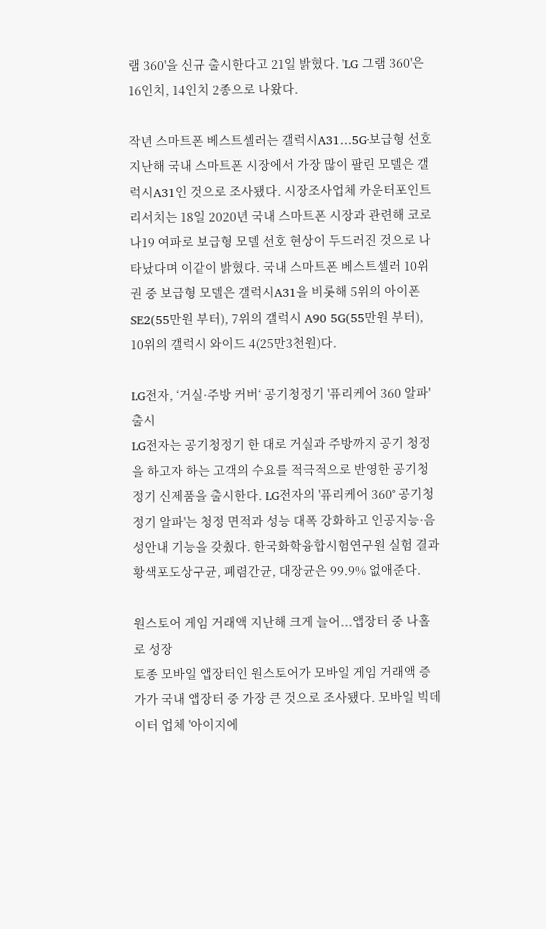램 360'을 신규 출시한다고 21일 밝혔다. 'LG 그램 360'은 16인치, 14인치 2종으로 나왔다.

작년 스마트폰 베스트셀러는 갤럭시A31…5G·보급형 선호
지난해 국내 스마트폰 시장에서 가장 많이 팔린 모델은 갤럭시A31인 것으로 조사됐다. 시장조사업체 카운터포인트 리서치는 18일 2020년 국내 스마트폰 시장과 관련해 코로나19 여파로 보급형 모델 선호 현상이 두드러진 것으로 나타났다며 이같이 밝혔다. 국내 스마트폰 베스트셀러 10위권 중 보급형 모델은 갤럭시A31을 비롯해 5위의 아이폰SE2(55만원 부터), 7위의 갤럭시 A90 5G(55만원 부터), 10위의 갤럭시 와이드 4(25만3천원)다.

LG전자, ‘거실·주방 커버‘ 공기청정기 '퓨리케어 360 알파' 출시
LG전자는 공기청정기 한 대로 거실과 주방까지 공기 청정을 하고자 하는 고객의 수요를 적극적으로 반영한 공기청정기 신제품을 출시한다. LG전자의 '퓨리케어 360˚ 공기청정기 알파'는 청정 면적과 성능 대폭 강화하고 인공지능·음성안내 기능을 갖췄다. 한국화학융합시험연구원 실험 결과 황색포도상구균, 폐렴간균, 대장균은 99.9% 없애준다.

원스토어 게임 거래액 지난해 크게 늘어...앱장터 중 나홀로 성장
토종 모바일 앱장터인 원스토어가 모바일 게임 거래액 증가가 국내 앱장터 중 가장 큰 것으로 조사됐다. 모바일 빅데이터 업체 '아이지에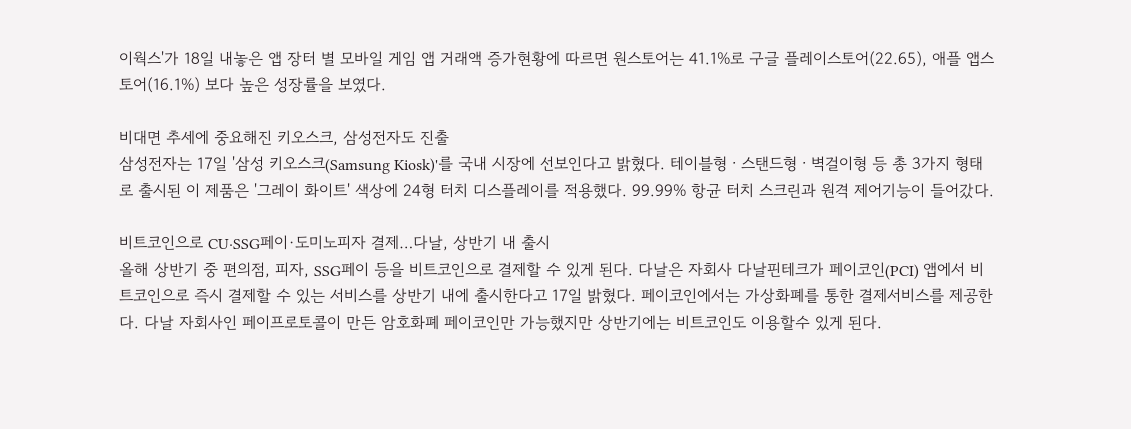이웍스'가 18일 내놓은 앱 장터 별 모바일 게임 앱 거래액 증가현황에 따르면 원스토어는 41.1%로 구글 플레이스토어(22.65), 애플 앱스토어(16.1%) 보다 높은 성장률을 보였다.

비대면 추세에 중요해진 키오스크, 삼성전자도 진출
삼성전자는 17일 '삼성 키오스크(Samsung Kiosk)'를 국내 시장에 선보인다고 밝혔다. 테이블형ㆍ스탠드형ㆍ벽걸이형 등 총 3가지 형태로 출시된 이 제품은 '그레이 화이트' 색상에 24형 터치 디스플레이를 적용했다. 99.99% 항균 터치 스크린과 원격 제어기능이 들어갔다.

비트코인으로 CU·SSG페이·도미노피자 결제…다날, 상반기 내 출시
올해 상반기 중 편의점, 피자, SSG페이 등을 비트코인으로 결제할 수 있게 된다. 다날은 자회사 다날핀테크가 페이코인(PCI) 앱에서 비트코인으로 즉시 결제할 수 있는 서비스를 상반기 내에 출시한다고 17일 밝혔다. 페이코인에서는 가상화폐를 통한 결제서비스를 제공한다. 다날 자회사인 페이프로토콜이 만든 암호화폐 페이코인만 가능했지만 상반기에는 비트코인도 이용할수 있게 된다.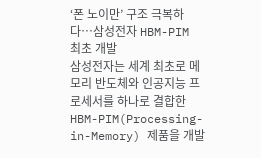‘폰 노이만’ 구조 극복하다…삼성전자 HBM-PIM 최초 개발
삼성전자는 세계 최초로 메모리 반도체와 인공지능 프로세서를 하나로 결합한 HBM-PIM(Processing-in-Memory) 제품을 개발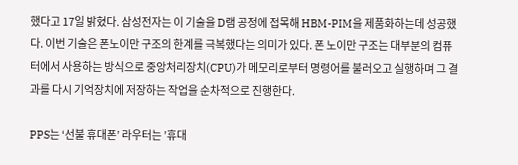했다고 17일 밝혔다. 삼성전자는 이 기술을 D램 공정에 접목해 HBM-PIM을 제품화하는데 성공했다. 이번 기술은 폰노이만 구조의 한계를 극복했다는 의미가 있다. 폰 노이만 구조는 대부분의 컴퓨터에서 사용하는 방식으로 중앙처리장치(CPU)가 메모리로부터 명령어를 불러오고 실행하며 그 결과를 다시 기억장치에 저장하는 작업을 순차적으로 진행한다.

PPS는 ‘선불 휴대폰’ 라우터는 ’휴대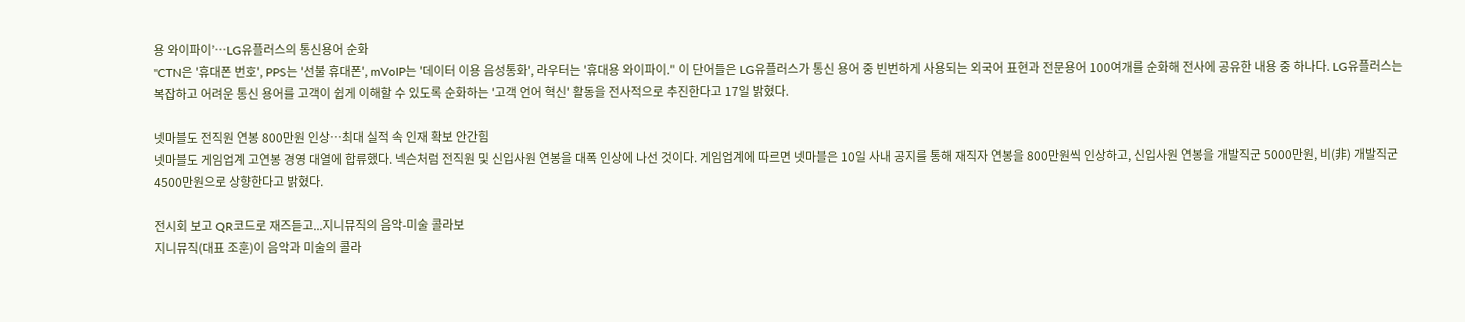용 와이파이’…LG유플러스의 통신용어 순화
"CTN은 '휴대폰 번호', PPS는 '선불 휴대폰', mVoIP는 '데이터 이용 음성통화', 라우터는 '휴대용 와이파이." 이 단어들은 LG유플러스가 통신 용어 중 빈번하게 사용되는 외국어 표현과 전문용어 100여개를 순화해 전사에 공유한 내용 중 하나다. LG유플러스는 복잡하고 어려운 통신 용어를 고객이 쉽게 이해할 수 있도록 순화하는 '고객 언어 혁신' 활동을 전사적으로 추진한다고 17일 밝혔다.

넷마블도 전직원 연봉 800만원 인상…최대 실적 속 인재 확보 안간힘
넷마블도 게임업계 고연봉 경영 대열에 합류했다. 넥슨처럼 전직원 및 신입사원 연봉을 대폭 인상에 나선 것이다. 게임업계에 따르면 넷마블은 10일 사내 공지를 통해 재직자 연봉을 800만원씩 인상하고, 신입사원 연봉을 개발직군 5000만원, 비(非) 개발직군 4500만원으로 상향한다고 밝혔다.

전시회 보고 QR코드로 재즈듣고...지니뮤직의 음악-미술 콜라보
지니뮤직(대표 조훈)이 음악과 미술의 콜라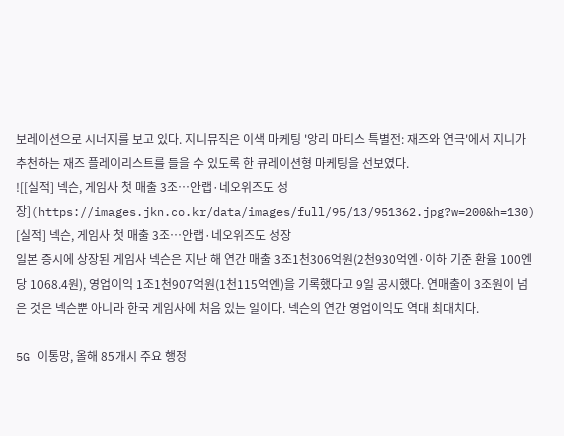보레이션으로 시너지를 보고 있다. 지니뮤직은 이색 마케팅 '앙리 마티스 특별전: 재즈와 연극'에서 지니가 추천하는 재즈 플레이리스트를 들을 수 있도록 한 큐레이션형 마케팅을 선보였다.
![[실적] 넥슨, 게임사 첫 매출 3조…안랩·네오위즈도 성장](https://images.jkn.co.kr/data/images/full/95/13/951362.jpg?w=200&h=130)
[실적] 넥슨, 게임사 첫 매출 3조…안랩·네오위즈도 성장
일본 증시에 상장된 게임사 넥슨은 지난 해 연간 매출 3조1천306억원(2천930억엔·이하 기준 환율 100엔당 1068.4원), 영업이익 1조1천907억원(1천115억엔)을 기록했다고 9일 공시했다. 연매출이 3조원이 넘은 것은 넥슨뿐 아니라 한국 게임사에 처음 있는 일이다. 넥슨의 연간 영업이익도 역대 최대치다.

5G 이통망, 올해 85개시 주요 행정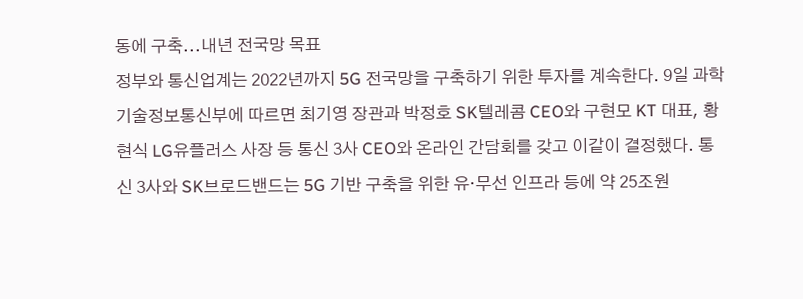동에 구축...내년 전국망 목표
정부와 통신업계는 2022년까지 5G 전국망을 구축하기 위한 투자를 계속한다. 9일 과학기술정보통신부에 따르면 최기영 장관과 박정호 SK텔레콤 CEO와 구현모 KT 대표, 황현식 LG유플러스 사장 등 통신 3사 CEO와 온라인 간담회를 갖고 이같이 결정했다. 통신 3사와 SK브로드밴드는 5G 기반 구축을 위한 유·무선 인프라 등에 약 25조원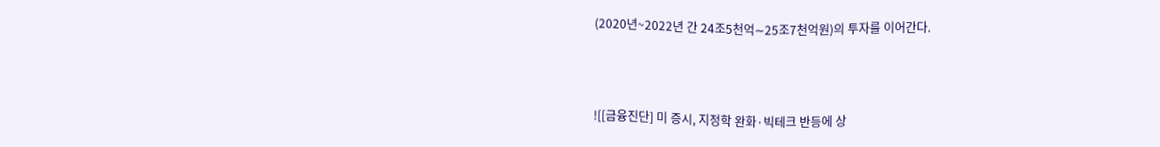(2020년~2022년 간 24조5천억∼25조7천억원)의 투자를 이어간다.



![[금융진단] 미 증시, 지정학 완화·빅테크 반등에 상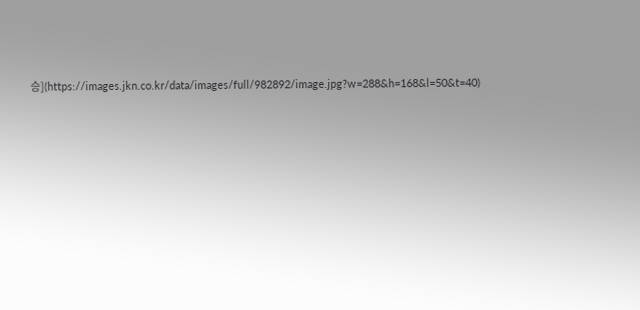승](https://images.jkn.co.kr/data/images/full/982892/image.jpg?w=288&h=168&l=50&t=40)